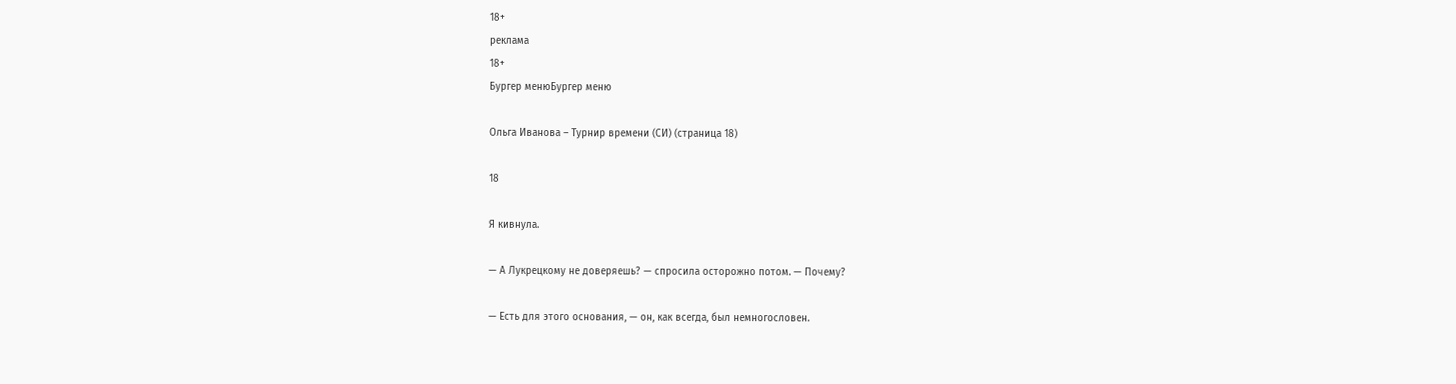18+
реклама
18+
Бургер менюБургер меню

Ольга Иванова – Турнир времени (СИ) (страница 18)

18

Я кивнула.

— А Лукрецкому не доверяешь? — спросила осторожно потом. — Почему?

— Есть для этого основания, — он, как всегда, был немногословен.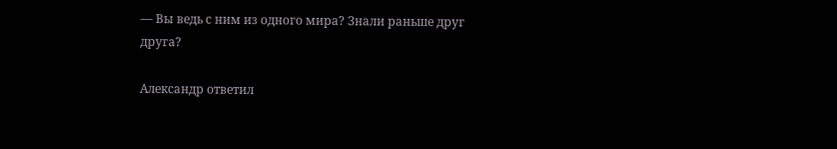— Вы ведь с ним из одного мира? Знали раньше друг друга?

Александр ответил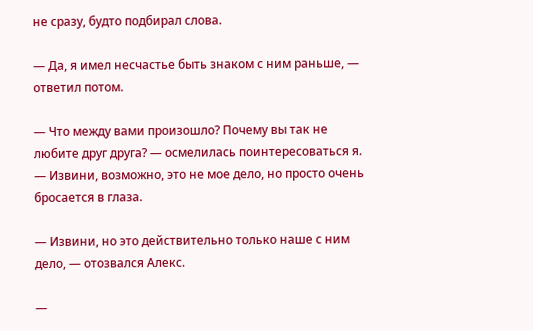не сразу, будто подбирал слова.

— Да, я имел несчастье быть знаком с ним раньше, — ответил потом.

— Что между вами произошло? Почему вы так не любите друг друга? — осмелилась поинтересоваться я. — Извини, возможно, это не мое дело, но просто очень бросается в глаза.

— Извини, но это действительно только наше с ним дело, — отозвался Алекс.

—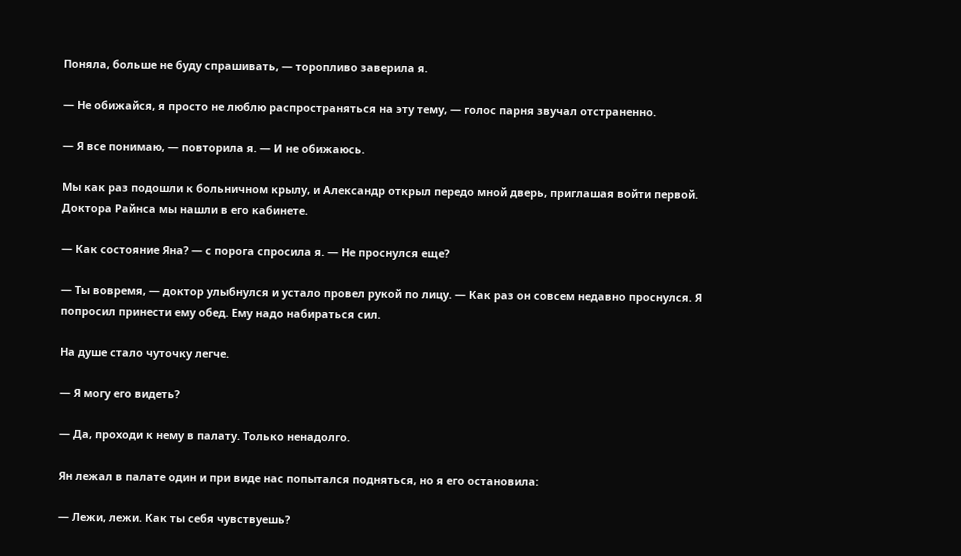Поняла, больше не буду спрашивать, — торопливо заверила я.

— Не обижайся, я просто не люблю распространяться на эту тему, — голос парня звучал отстраненно.

— Я все понимаю, — повторила я. — И не обижаюсь.

Мы как раз подошли к больничном крылу, и Александр открыл передо мной дверь, приглашая войти первой. Доктора Райнса мы нашли в его кабинете.

— Как состояние Яна? — с порога спросила я. — Не проснулся еще?

— Ты вовремя, — доктор улыбнулся и устало провел рукой по лицу. — Как раз он совсем недавно проснулся. Я попросил принести ему обед. Ему надо набираться сил.

На душе стало чуточку легче.

— Я могу его видеть?

— Да, проходи к нему в палату. Только ненадолго.

Ян лежал в палате один и при виде нас попытался подняться, но я его остановила:

— Лежи, лежи. Как ты себя чувствуешь?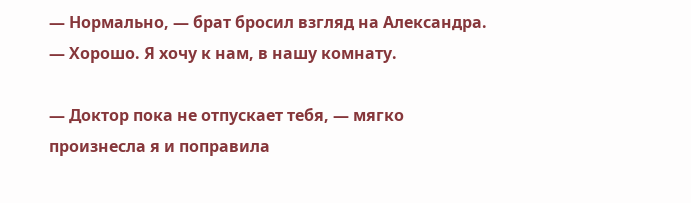— Нормально, — брат бросил взгляд на Александра. — Хорошо. Я хочу к нам, в нашу комнату.

— Доктор пока не отпускает тебя, — мягко произнесла я и поправила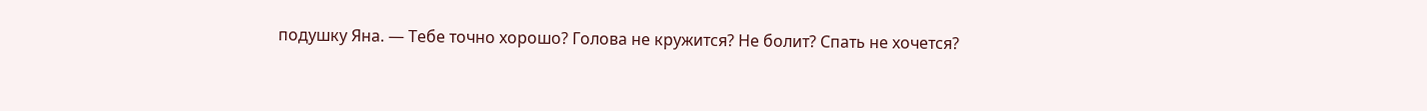подушку Яна. — Тебе точно хорошо? Голова не кружится? Не болит? Спать не хочется?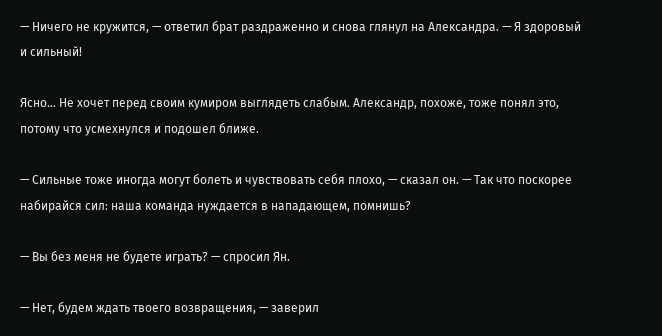— Ничего не кружится, — ответил брат раздраженно и снова глянул на Александра. — Я здоровый и сильный!

Ясно… Не хочет перед своим кумиром выглядеть слабым. Александр, похоже, тоже понял это, потому что усмехнулся и подошел ближе.

— Сильные тоже иногда могут болеть и чувствовать себя плохо, — сказал он. — Так что поскорее набирайся сил: наша команда нуждается в нападающем, помнишь?

— Вы без меня не будете играть? — спросил Ян.

— Нет, будем ждать твоего возвращения, — заверил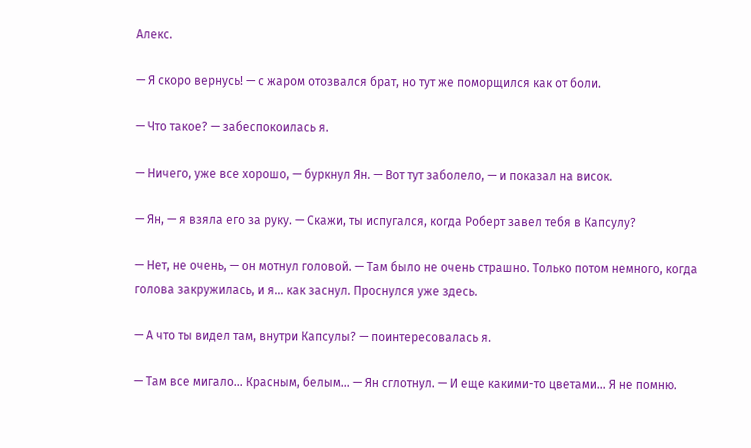Алекс.

— Я скоро вернусь! — с жаром отозвался брат, но тут же поморщился как от боли.

— Что такое? — забеспокоилась я.

— Ничего, уже все хорошо, — буркнул Ян. — Вот тут заболело, — и показал на висок.

— Ян, — я взяла его за руку. — Скажи, ты испугался, когда Роберт завел тебя в Капсулу?

— Нет, не очень, — он мотнул головой. — Там было не очень страшно. Только потом немного, когда голова закружилась, и я… как заснул. Проснулся уже здесь.

— А что ты видел там, внутри Капсулы? — поинтересовалась я.

— Там все мигало… Красным, белым… — Ян сглотнул. — И еще какими-то цветами… Я не помню.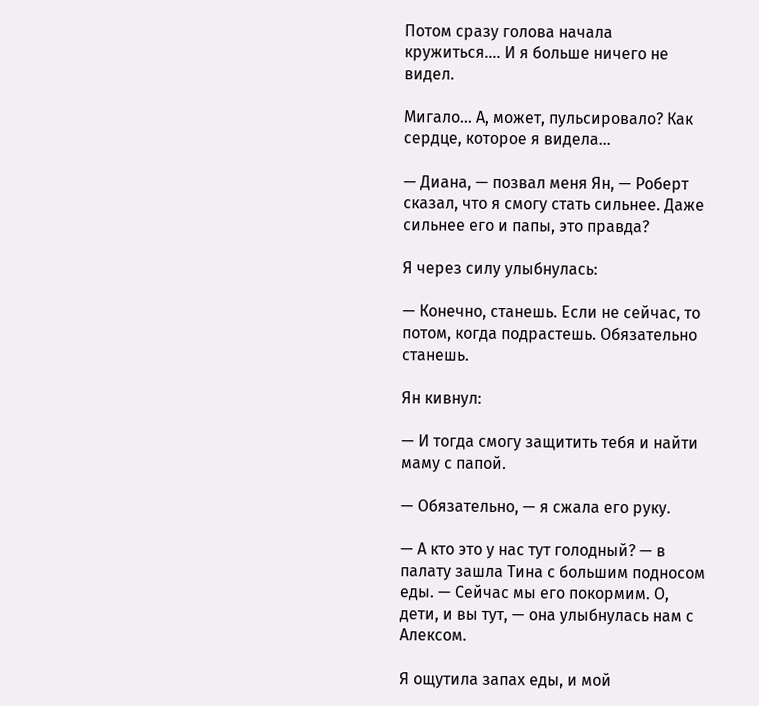Потом сразу голова начала кружиться…. И я больше ничего не видел.

Мигало… А, может, пульсировало? Как сердце, которое я видела…

— Диана, — позвал меня Ян, — Роберт сказал, что я смогу стать сильнее. Даже сильнее его и папы, это правда?

Я через силу улыбнулась:

— Конечно, станешь. Если не сейчас, то потом, когда подрастешь. Обязательно станешь.

Ян кивнул:

— И тогда смогу защитить тебя и найти маму с папой.

— Обязательно, — я сжала его руку.

— А кто это у нас тут голодный? — в палату зашла Тина с большим подносом еды. — Сейчас мы его покормим. О, дети, и вы тут, — она улыбнулась нам с Алексом.

Я ощутила запах еды, и мой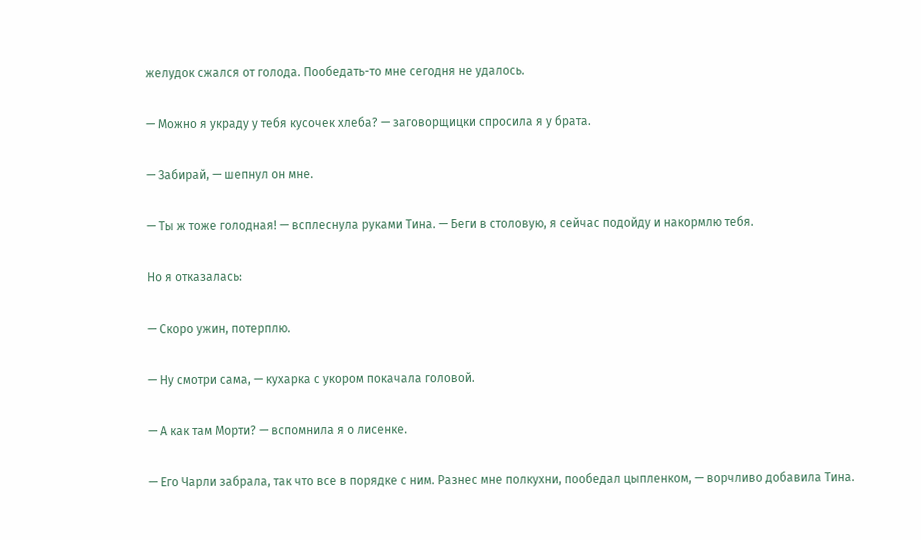желудок сжался от голода. Пообедать-то мне сегодня не удалось.

— Можно я украду у тебя кусочек хлеба? — заговорщицки спросила я у брата.

— Забирай, — шепнул он мне.

— Ты ж тоже голодная! — всплеснула руками Тина. — Беги в столовую, я сейчас подойду и накормлю тебя.

Но я отказалась:

— Скоро ужин, потерплю.

— Ну смотри сама, — кухарка с укором покачала головой.

— А как там Морти? — вспомнила я о лисенке.

— Его Чарли забрала, так что все в порядке с ним. Разнес мне полкухни, пообедал цыпленком, — ворчливо добавила Тина.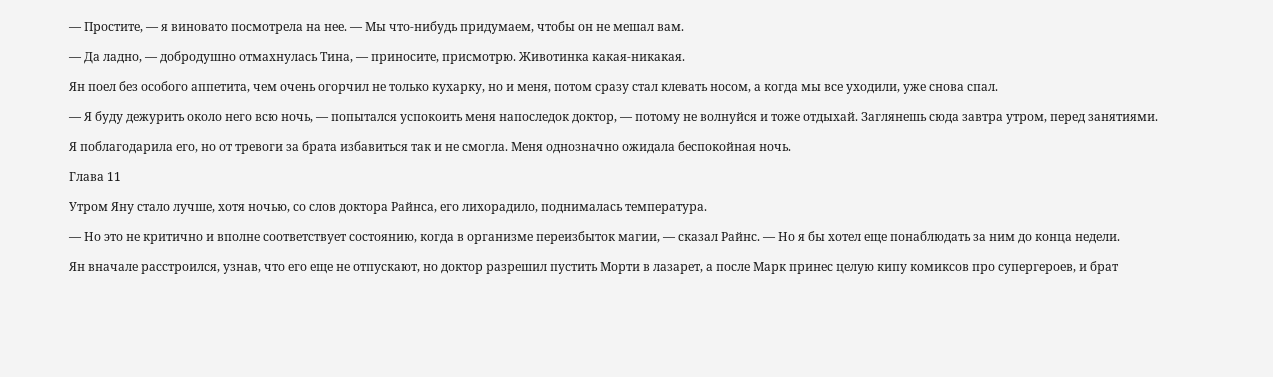— Простите, — я виновато посмотрела на нее. — Мы что-нибудь придумаем, чтобы он не мешал вам.

— Да ладно, — добродушно отмахнулась Тина, — приносите, присмотрю. Животинка какая-никакая.

Ян поел без особого аппетита, чем очень огорчил не только кухарку, но и меня, потом сразу стал клевать носом, а когда мы все уходили, уже снова спал.

— Я буду дежурить около него всю ночь, — попытался успокоить меня напоследок доктор, — потому не волнуйся и тоже отдыхай. Заглянешь сюда завтра утром, перед занятиями.

Я поблагодарила его, но от тревоги за брата избавиться так и не смогла. Меня однозначно ожидала беспокойная ночь.

Глава 11

Утром Яну стало лучше, хотя ночью, со слов доктора Райнса, его лихорадило, поднималась температура.

— Но это не критично и вполне соответствует состоянию, когда в организме переизбыток магии, — сказал Райнс. — Но я бы хотел еще понаблюдать за ним до конца недели.

Ян вначале расстроился, узнав, что его еще не отпускают, но доктор разрешил пустить Морти в лазарет, а после Марк принес целую кипу комиксов про супергероев, и брат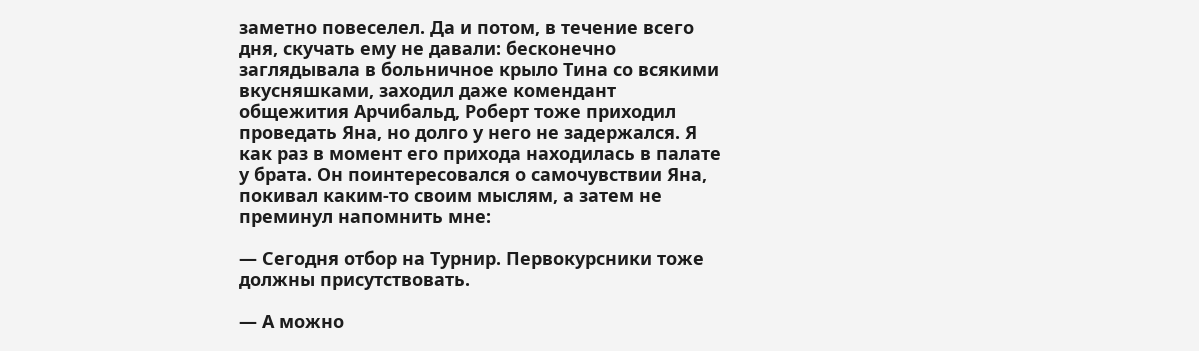заметно повеселел. Да и потом, в течение всего дня, скучать ему не давали: бесконечно заглядывала в больничное крыло Тина со всякими вкусняшками, заходил даже комендант общежития Арчибальд, Роберт тоже приходил проведать Яна, но долго у него не задержался. Я как раз в момент его прихода находилась в палате у брата. Он поинтересовался о самочувствии Яна, покивал каким-то своим мыслям, а затем не преминул напомнить мне:

— Сегодня отбор на Турнир. Первокурсники тоже должны присутствовать.

— А можно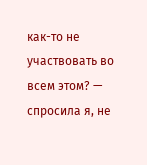как-то не участвовать во всем этом? — спросила я, не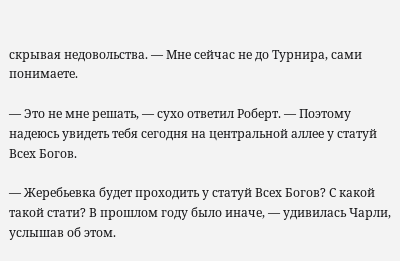скрывая недовольства. — Мне сейчас не до Турнира, сами понимаете.

— Это не мне решать, — сухо ответил Роберт. — Поэтому надеюсь увидеть тебя сегодня на центральной аллее у статуй Всех Богов.

— Жеребьевка будет проходить у статуй Всех Богов? С какой такой стати? В прошлом году было иначе, — удивилась Чарли, услышав об этом.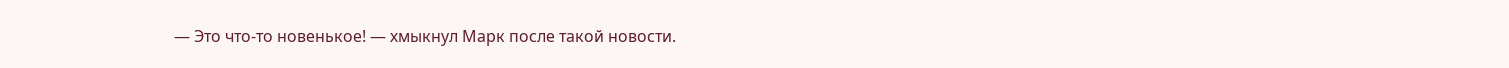— Это что-то новенькое! — хмыкнул Марк после такой новости.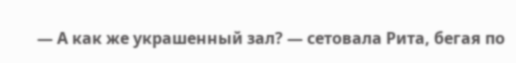— А как же украшенный зал? — сетовала Рита, бегая по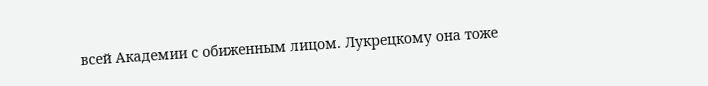всей Академии с обиженным лицом. Лукрецкому она тоже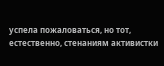успела пожаловаться, но тот, естественно, стенаниям активистки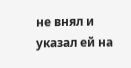не внял и указал ей на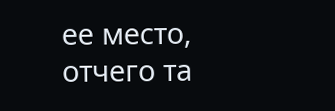ее место, отчего та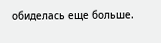обиделась еще больше.